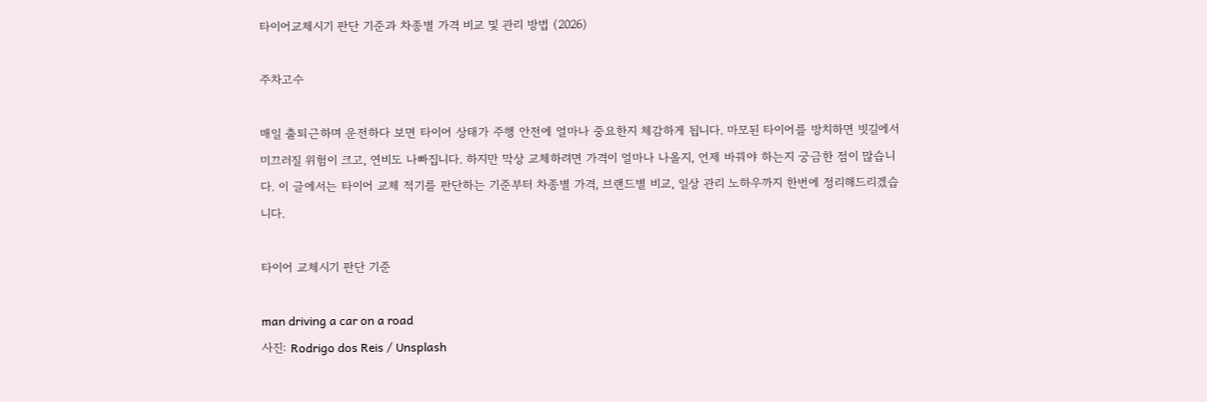타이어교체시기 판단 기준과 차종별 가격 비교 및 관리 방법 (2026)

주차고수

매일 출퇴근하며 운전하다 보면 타이어 상태가 주행 안전에 얼마나 중요한지 체감하게 됩니다. 마모된 타이어를 방치하면 빗길에서 미끄러질 위험이 크고, 연비도 나빠집니다. 하지만 막상 교체하려면 가격이 얼마나 나올지, 언제 바꿔야 하는지 궁금한 점이 많습니다. 이 글에서는 타이어 교체 적기를 판단하는 기준부터 차종별 가격, 브랜드별 비교, 일상 관리 노하우까지 한번에 정리해드리겠습니다.

타이어 교체시기 판단 기준

man driving a car on a road
사진: Rodrigo dos Reis / Unsplash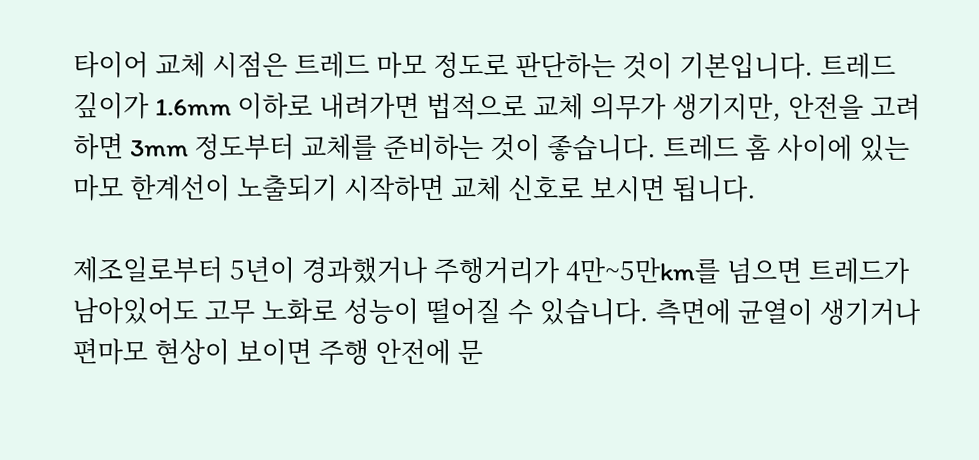타이어 교체 시점은 트레드 마모 정도로 판단하는 것이 기본입니다. 트레드 깊이가 1.6mm 이하로 내려가면 법적으로 교체 의무가 생기지만, 안전을 고려하면 3mm 정도부터 교체를 준비하는 것이 좋습니다. 트레드 홈 사이에 있는 마모 한계선이 노출되기 시작하면 교체 신호로 보시면 됩니다.

제조일로부터 5년이 경과했거나 주행거리가 4만~5만km를 넘으면 트레드가 남아있어도 고무 노화로 성능이 떨어질 수 있습니다. 측면에 균열이 생기거나 편마모 현상이 보이면 주행 안전에 문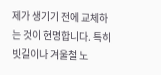제가 생기기 전에 교체하는 것이 현명합니다. 특히 빗길이나 겨울철 노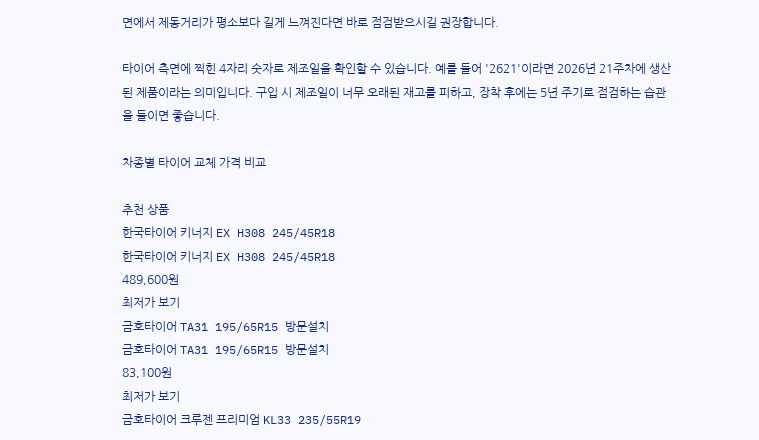면에서 제동거리가 평소보다 길게 느껴진다면 바로 점검받으시길 권장합니다.

타이어 측면에 찍힌 4자리 숫자로 제조일을 확인할 수 있습니다. 예를 들어 '2621'이라면 2026년 21주차에 생산된 제품이라는 의미입니다. 구입 시 제조일이 너무 오래된 재고를 피하고, 장착 후에는 5년 주기로 점검하는 습관을 들이면 좋습니다.

차종별 타이어 교체 가격 비교

추천 상품
한국타이어 키너지 EX H308 245/45R18
한국타이어 키너지 EX H308 245/45R18
489,600원
최저가 보기
금호타이어 TA31 195/65R15 방문설치
금호타이어 TA31 195/65R15 방문설치
83,100원
최저가 보기
금호타이어 크루젠 프리미엄 KL33 235/55R19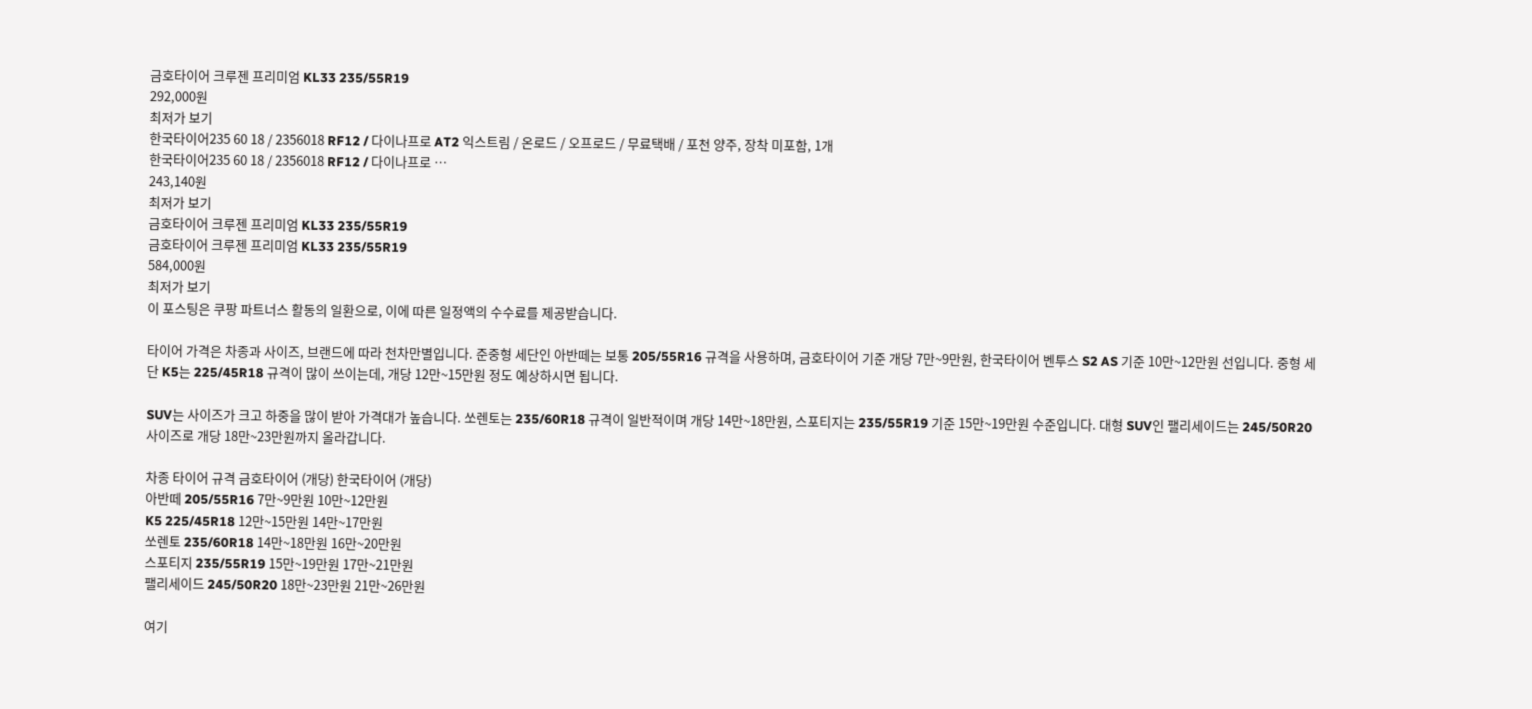금호타이어 크루젠 프리미엄 KL33 235/55R19
292,000원
최저가 보기
한국타이어235 60 18 / 2356018 RF12 / 다이나프로 AT2 익스트림 / 온로드 / 오프로드 / 무료택배 / 포천 양주, 장착 미포함, 1개
한국타이어235 60 18 / 2356018 RF12 / 다이나프로 …
243,140원
최저가 보기
금호타이어 크루젠 프리미엄 KL33 235/55R19
금호타이어 크루젠 프리미엄 KL33 235/55R19
584,000원
최저가 보기
이 포스팅은 쿠팡 파트너스 활동의 일환으로, 이에 따른 일정액의 수수료를 제공받습니다.

타이어 가격은 차종과 사이즈, 브랜드에 따라 천차만별입니다. 준중형 세단인 아반떼는 보통 205/55R16 규격을 사용하며, 금호타이어 기준 개당 7만~9만원, 한국타이어 벤투스 S2 AS 기준 10만~12만원 선입니다. 중형 세단 K5는 225/45R18 규격이 많이 쓰이는데, 개당 12만~15만원 정도 예상하시면 됩니다.

SUV는 사이즈가 크고 하중을 많이 받아 가격대가 높습니다. 쏘렌토는 235/60R18 규격이 일반적이며 개당 14만~18만원, 스포티지는 235/55R19 기준 15만~19만원 수준입니다. 대형 SUV인 팰리세이드는 245/50R20 사이즈로 개당 18만~23만원까지 올라갑니다.

차종 타이어 규격 금호타이어 (개당) 한국타이어 (개당)
아반떼 205/55R16 7만~9만원 10만~12만원
K5 225/45R18 12만~15만원 14만~17만원
쏘렌토 235/60R18 14만~18만원 16만~20만원
스포티지 235/55R19 15만~19만원 17만~21만원
팰리세이드 245/50R20 18만~23만원 21만~26만원

여기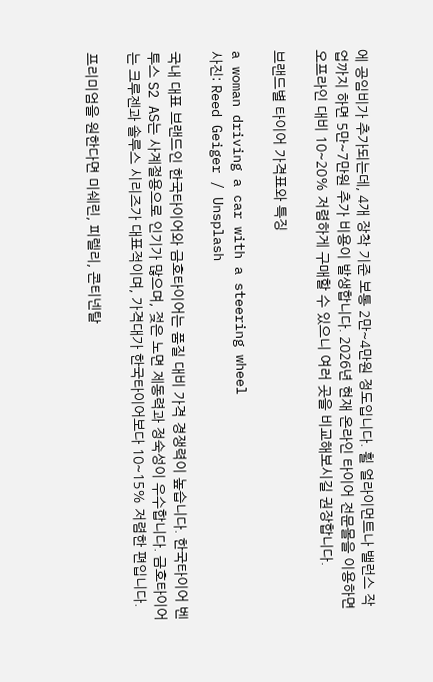에 공임비가 추가되는데, 4개 장착 기준 보통 2만~4만원 정도입니다. 휠 얼라이먼트나 밸런스 작업까지 하면 5만~7만원 추가 비용이 발생합니다. 2026년 현재 온라인 타이어 전문몰을 이용하면 오프라인 대비 10~20% 저렴하게 구매할 수 있으니 여러 곳을 비교해보시길 권장합니다.

브랜드별 타이어 가격표와 특징

a woman driving a car with a steering wheel
사진: Reed Geiger / Unsplash

국내 대표 브랜드인 한국타이어와 금호타이어는 품질 대비 가격 경쟁력이 높습니다. 한국타이어 벤투스 S2 AS는 사계절용으로 인기가 많으며, 젖은 노면 제동력과 정숙성이 우수합니다. 금호타이어는 크루젠과 솔루스 시리즈가 대표적이며, 가격대가 한국타이어보다 10~15% 저렴한 편입니다.

프리미엄을 원한다면 미쉐린, 피렐리, 콘티넨탈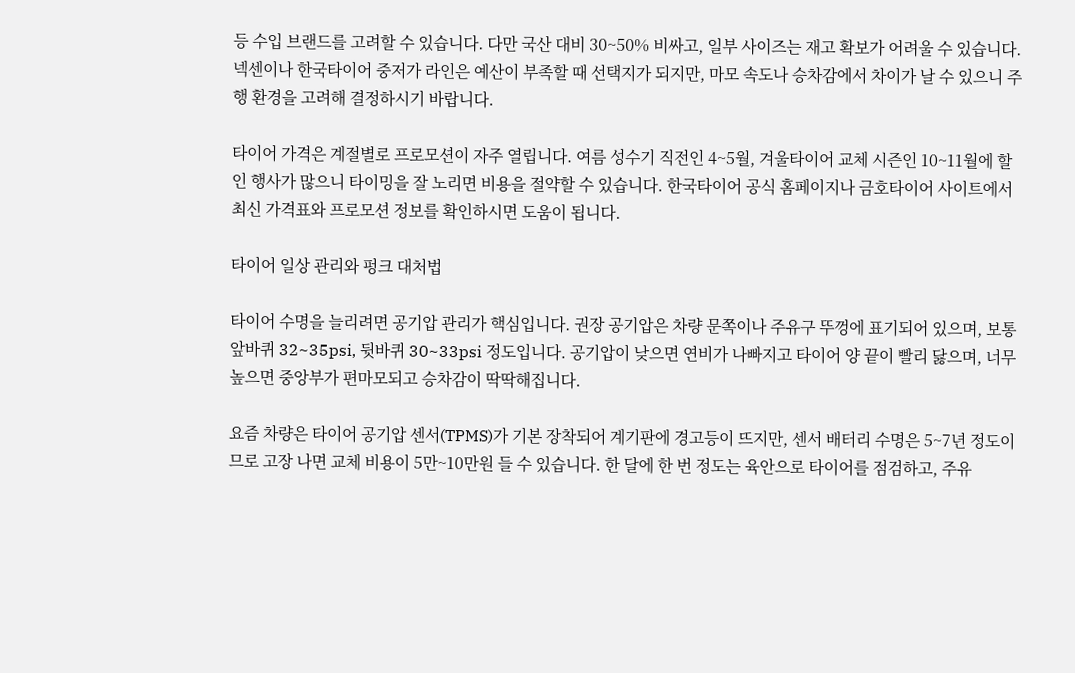등 수입 브랜드를 고려할 수 있습니다. 다만 국산 대비 30~50% 비싸고, 일부 사이즈는 재고 확보가 어려울 수 있습니다. 넥센이나 한국타이어 중저가 라인은 예산이 부족할 때 선택지가 되지만, 마모 속도나 승차감에서 차이가 날 수 있으니 주행 환경을 고려해 결정하시기 바랍니다.

타이어 가격은 계절별로 프로모션이 자주 열립니다. 여름 성수기 직전인 4~5월, 겨울타이어 교체 시즌인 10~11월에 할인 행사가 많으니 타이밍을 잘 노리면 비용을 절약할 수 있습니다. 한국타이어 공식 홈페이지나 금호타이어 사이트에서 최신 가격표와 프로모션 정보를 확인하시면 도움이 됩니다.

타이어 일상 관리와 펑크 대처법

타이어 수명을 늘리려면 공기압 관리가 핵심입니다. 권장 공기압은 차량 문쪽이나 주유구 뚜껑에 표기되어 있으며, 보통 앞바퀴 32~35psi, 뒷바퀴 30~33psi 정도입니다. 공기압이 낮으면 연비가 나빠지고 타이어 양 끝이 빨리 닳으며, 너무 높으면 중앙부가 편마모되고 승차감이 딱딱해집니다.

요즘 차량은 타이어 공기압 센서(TPMS)가 기본 장착되어 계기판에 경고등이 뜨지만, 센서 배터리 수명은 5~7년 정도이므로 고장 나면 교체 비용이 5만~10만원 들 수 있습니다. 한 달에 한 번 정도는 육안으로 타이어를 점검하고, 주유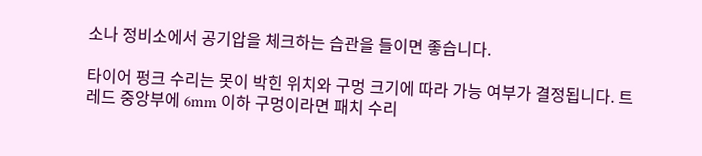소나 정비소에서 공기압을 체크하는 습관을 들이면 좋습니다.

타이어 펑크 수리는 못이 박힌 위치와 구멍 크기에 따라 가능 여부가 결정됩니다. 트레드 중앙부에 6mm 이하 구멍이라면 패치 수리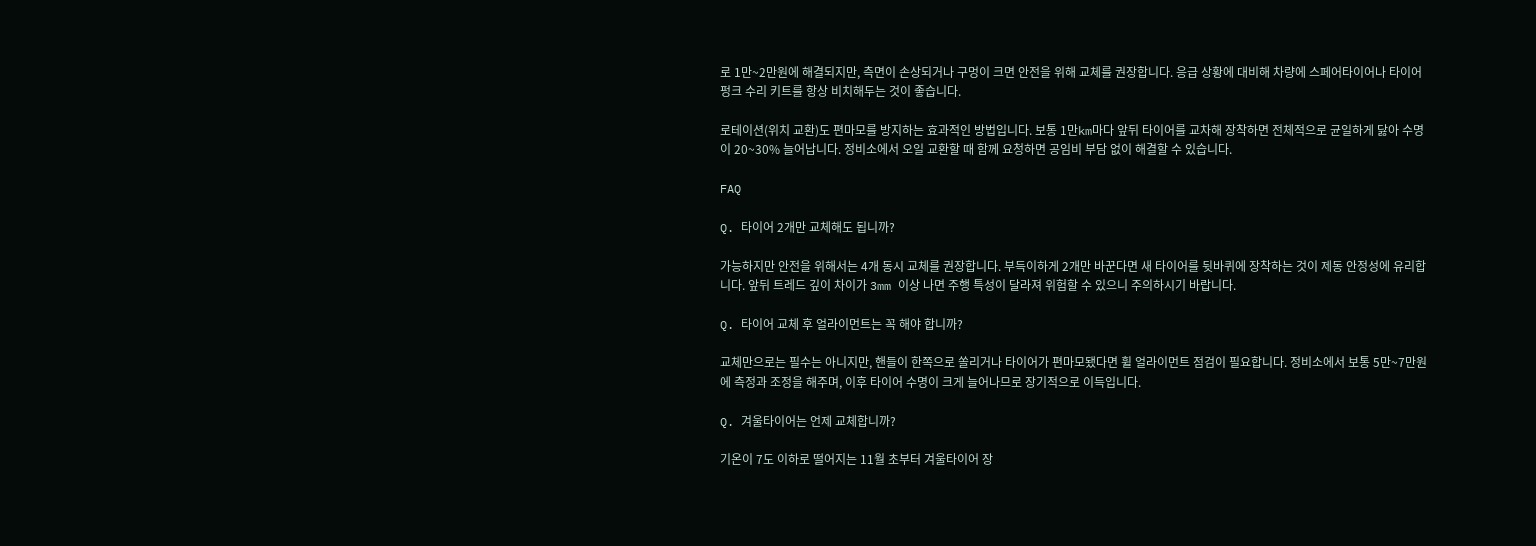로 1만~2만원에 해결되지만, 측면이 손상되거나 구멍이 크면 안전을 위해 교체를 권장합니다. 응급 상황에 대비해 차량에 스페어타이어나 타이어 펑크 수리 키트를 항상 비치해두는 것이 좋습니다.

로테이션(위치 교환)도 편마모를 방지하는 효과적인 방법입니다. 보통 1만km마다 앞뒤 타이어를 교차해 장착하면 전체적으로 균일하게 닳아 수명이 20~30% 늘어납니다. 정비소에서 오일 교환할 때 함께 요청하면 공임비 부담 없이 해결할 수 있습니다.

FAQ

Q. 타이어 2개만 교체해도 됩니까?

가능하지만 안전을 위해서는 4개 동시 교체를 권장합니다. 부득이하게 2개만 바꾼다면 새 타이어를 뒷바퀴에 장착하는 것이 제동 안정성에 유리합니다. 앞뒤 트레드 깊이 차이가 3mm 이상 나면 주행 특성이 달라져 위험할 수 있으니 주의하시기 바랍니다.

Q. 타이어 교체 후 얼라이먼트는 꼭 해야 합니까?

교체만으로는 필수는 아니지만, 핸들이 한쪽으로 쏠리거나 타이어가 편마모됐다면 휠 얼라이먼트 점검이 필요합니다. 정비소에서 보통 5만~7만원에 측정과 조정을 해주며, 이후 타이어 수명이 크게 늘어나므로 장기적으로 이득입니다.

Q. 겨울타이어는 언제 교체합니까?

기온이 7도 이하로 떨어지는 11월 초부터 겨울타이어 장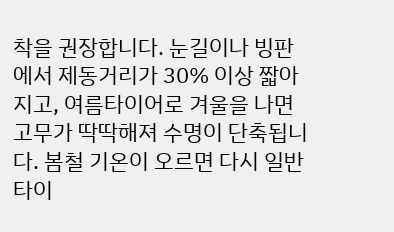착을 권장합니다. 눈길이나 빙판에서 제동거리가 30% 이상 짧아지고, 여름타이어로 겨울을 나면 고무가 딱딱해져 수명이 단축됩니다. 봄철 기온이 오르면 다시 일반 타이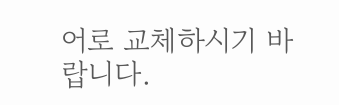어로 교체하시기 바랍니다.